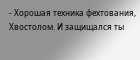- Хорошая техника фехтования, Хвостолом. И защищался ты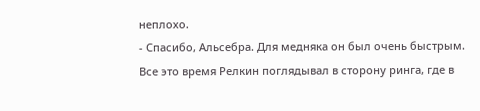неплохо.
- Спасибо, Альсебра. Для медняка он был очень быстрым.
Все это время Релкин поглядывал в сторону ринга, где в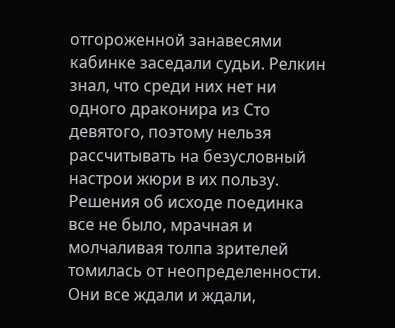отгороженной занавесями кабинке заседали судьи. Релкин знал, что среди них нет ни одного драконира из Сто девятого, поэтому нельзя рассчитывать на безусловный настрои жюри в их пользу.
Решения об исходе поединка все не было, мрачная и молчаливая толпа зрителей томилась от неопределенности. Они все ждали и ждали,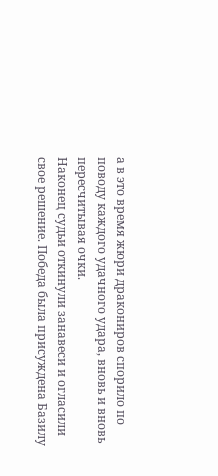а в это время жюри дракониров спорило по поводу каждого удачного удара, вновь и вновь пересчитывая очки.
Наконец судьи откинули занавеси и огласили свое решение. Победа была присуждена Базилу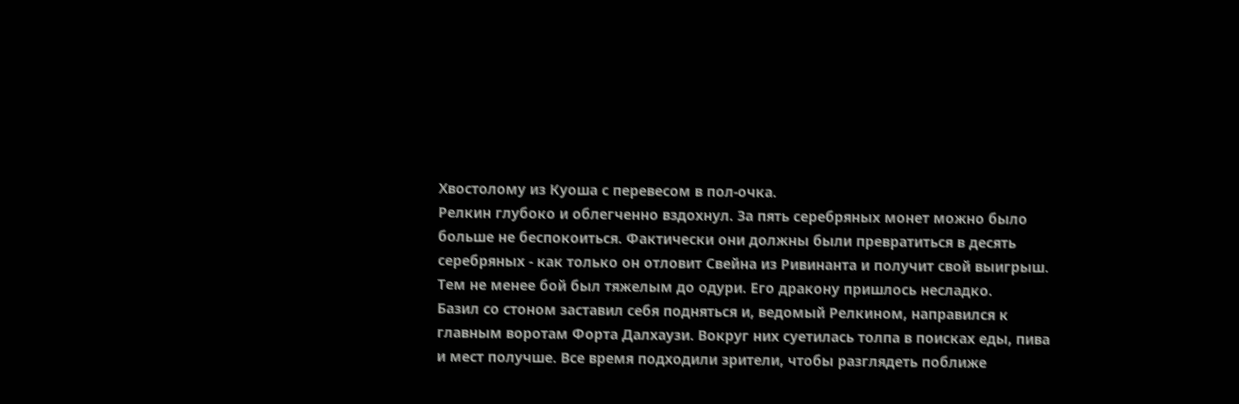Хвостолому из Куоша с перевесом в пол-очка.
Релкин глубоко и облегченно вздохнул. За пять серебряных монет можно было больше не беспокоиться. Фактически они должны были превратиться в десять серебряных - как только он отловит Свейна из Ривинанта и получит свой выигрыш. Тем не менее бой был тяжелым до одури. Его дракону пришлось несладко.
Базил со стоном заставил себя подняться и, ведомый Релкином, направился к главным воротам Форта Далхаузи. Вокруг них суетилась толпа в поисках еды, пива и мест получше. Все время подходили зрители, чтобы разглядеть поближе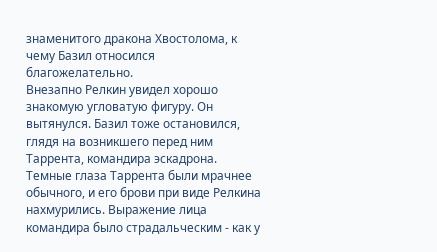знаменитого дракона Хвостолома, к чему Базил относился благожелательно.
Внезапно Релкин увидел хорошо знакомую угловатую фигуру. Он вытянулся. Базил тоже остановился, глядя на возникшего перед ним Таррента, командира эскадрона.
Темные глаза Таррента были мрачнее обычного, и его брови при виде Релкина нахмурились. Выражение лица командира было страдальческим - как у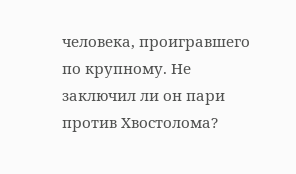человека, проигравшего по крупному. Не заключил ли он пари против Хвостолома?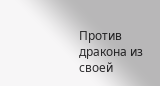Против дракона из своей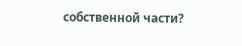собственной части?